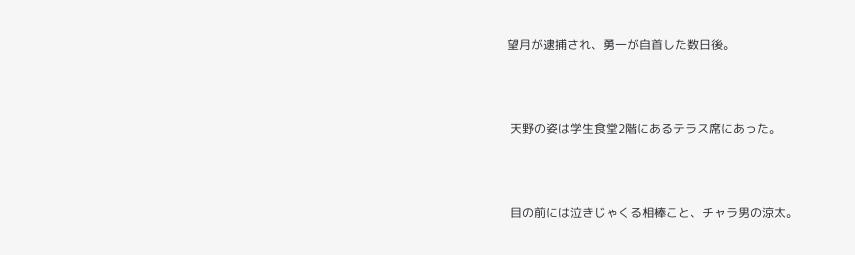望月が逮捕され、勇一が自首した数日後。



 天野の姿は学生食堂2階にあるテラス席にあった。



 目の前には泣きじゃくる相棒こと、チャラ男の涼太。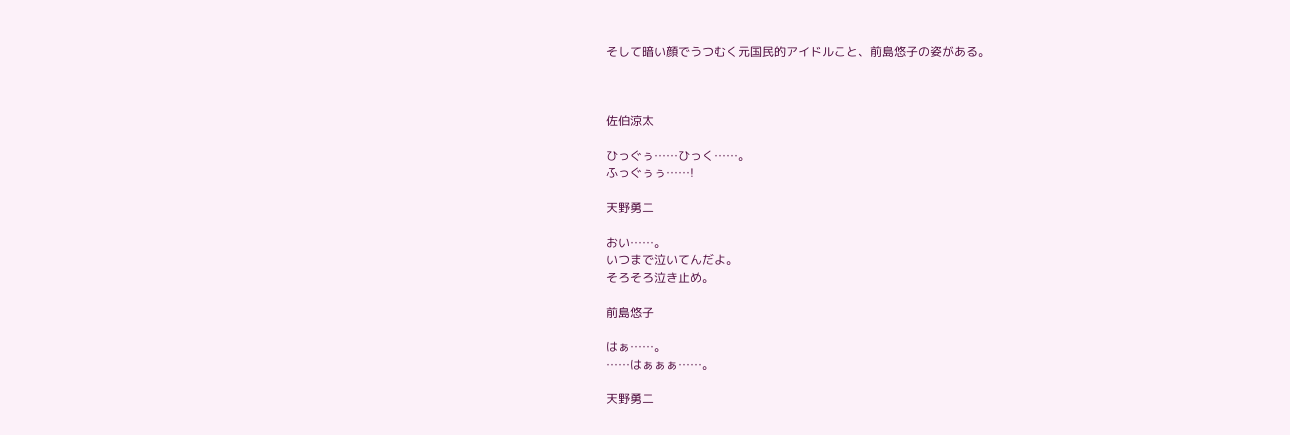そして暗い顔でうつむく元国民的アイドルこと、前島悠子の姿がある。



佐伯涼太

ひっぐぅ……ひっく……。
ふっぐぅぅ……!

天野勇二

おい……。
いつまで泣いてんだよ。
そろそろ泣き止め。

前島悠子

はぁ……。
……はぁぁぁ……。

天野勇二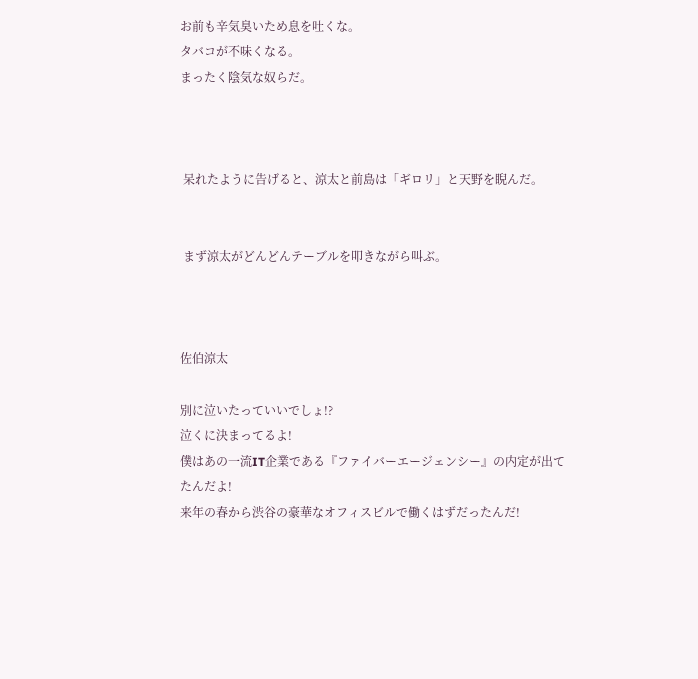お前も辛気臭いため息を吐くな。
タバコが不味くなる。
まったく陰気な奴らだ。



 呆れたように告げると、涼太と前島は「ギロリ」と天野を睨んだ。


 まず涼太がどんどんテーブルを叩きながら叫ぶ。



佐伯涼太

別に泣いたっていいでしょ!?
泣くに決まってるよ!
僕はあの一流IT企業である『ファイバーエージェンシー』の内定が出てたんだよ!
来年の春から渋谷の豪華なオフィスビルで働くはずだったんだ!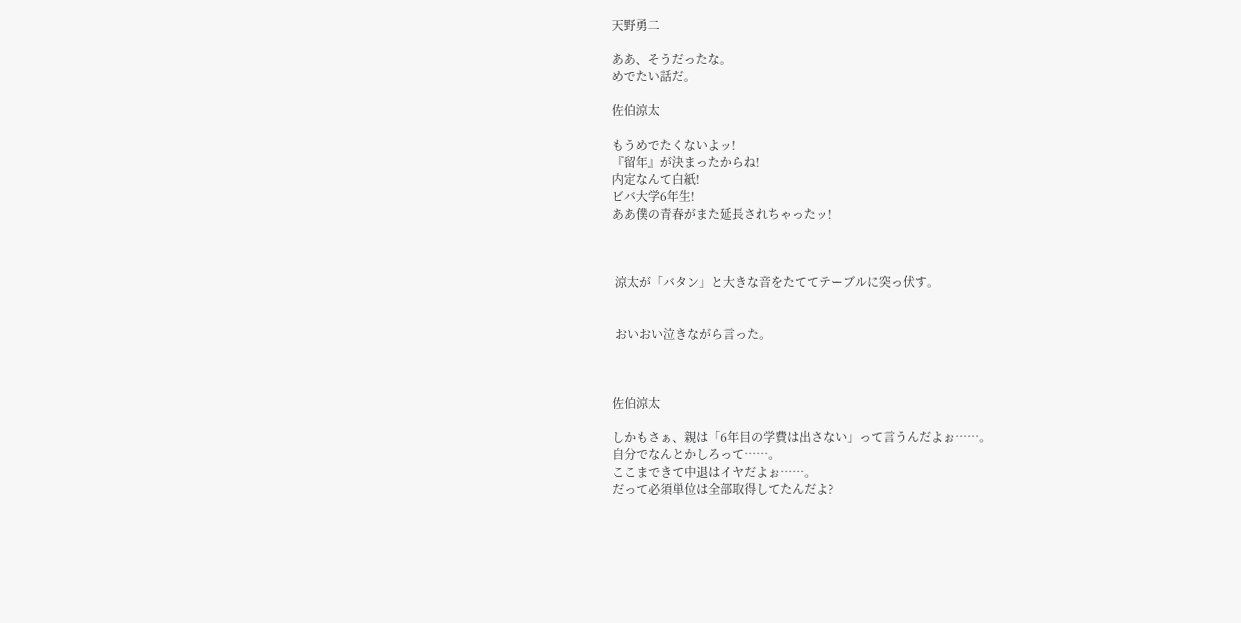天野勇二

ああ、そうだったな。
めでたい話だ。

佐伯涼太

もうめでたくないよッ!
『留年』が決まったからね!
内定なんて白紙!
ビバ大学6年生!
ああ僕の青春がまた延長されちゃったッ!



 涼太が「バタン」と大きな音をたててテーブルに突っ伏す。


 おいおい泣きながら言った。



佐伯涼太

しかもさぁ、親は「6年目の学費は出さない」って言うんだよぉ……。
自分でなんとかしろって……。
ここまできて中退はイヤだよぉ……。
だって必須単位は全部取得してたんだよ?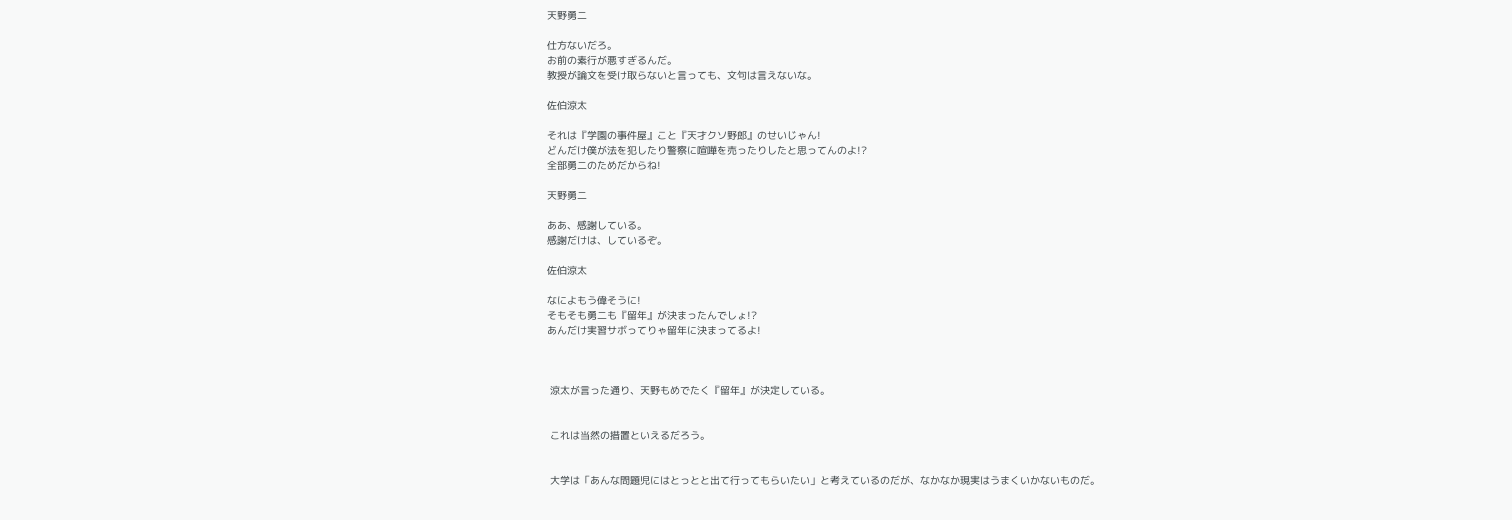天野勇二

仕方ないだろ。
お前の素行が悪すぎるんだ。
教授が論文を受け取らないと言っても、文句は言えないな。

佐伯涼太

それは『学園の事件屋』こと『天才クソ野郎』のせいじゃん!
どんだけ僕が法を犯したり警察に喧嘩を売ったりしたと思ってんのよ!?
全部勇二のためだからね!

天野勇二

ああ、感謝している。
感謝だけは、しているぞ。

佐伯涼太

なによもう偉そうに!
そもそも勇二も『留年』が決まったんでしょ!?
あんだけ実習サボってりゃ留年に決まってるよ!



 涼太が言った通り、天野もめでたく『留年』が決定している。


 これは当然の措置といえるだろう。


 大学は「あんな問題児にはとっとと出て行ってもらいたい」と考えているのだが、なかなか現実はうまくいかないものだ。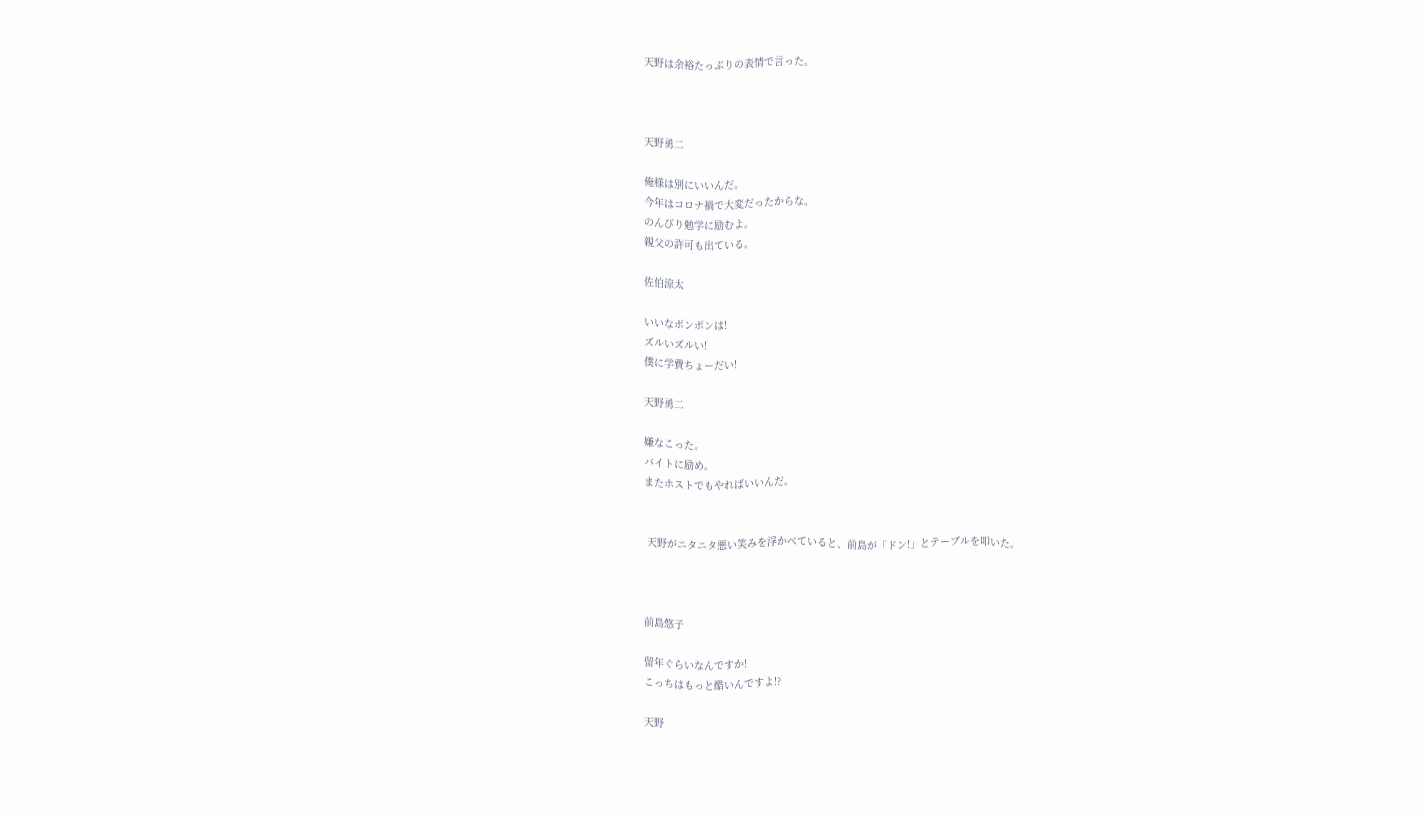天野は余裕たっぷりの表情で言った。



天野勇二

俺様は別にいいんだ。
今年はコロナ禍で大変だったからな。
のんびり勉学に励むよ。
親父の許可も出ている。

佐伯涼太

いいなボンボンは!
ズルいズルい!
僕に学費ちょーだい!

天野勇二

嫌なこった。
バイトに励め。
またホストでもやればいいんだ。


 天野がニタニタ悪い笑みを浮かべていると、前島が「ドン!」とテーブルを叩いた。



前島悠子

留年ぐらいなんですか!
こっちはもっと酷いんですよ!?

天野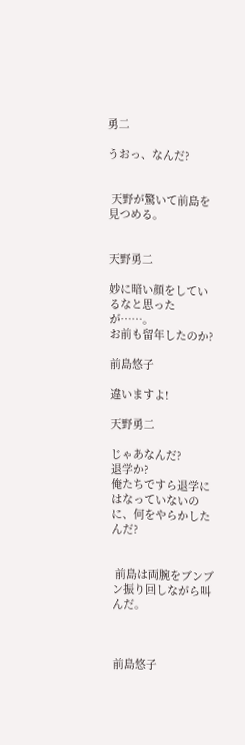勇二

うおっ、なんだ?


 天野が驚いて前島を見つめる。


天野勇二

妙に暗い顔をしているなと思ったが……。
お前も留年したのか?

前島悠子

違いますよ!

天野勇二

じゃあなんだ?
退学か?
俺たちですら退学にはなっていないのに、何をやらかしたんだ?


 前島は両腕をブンブン振り回しながら叫んだ。



前島悠子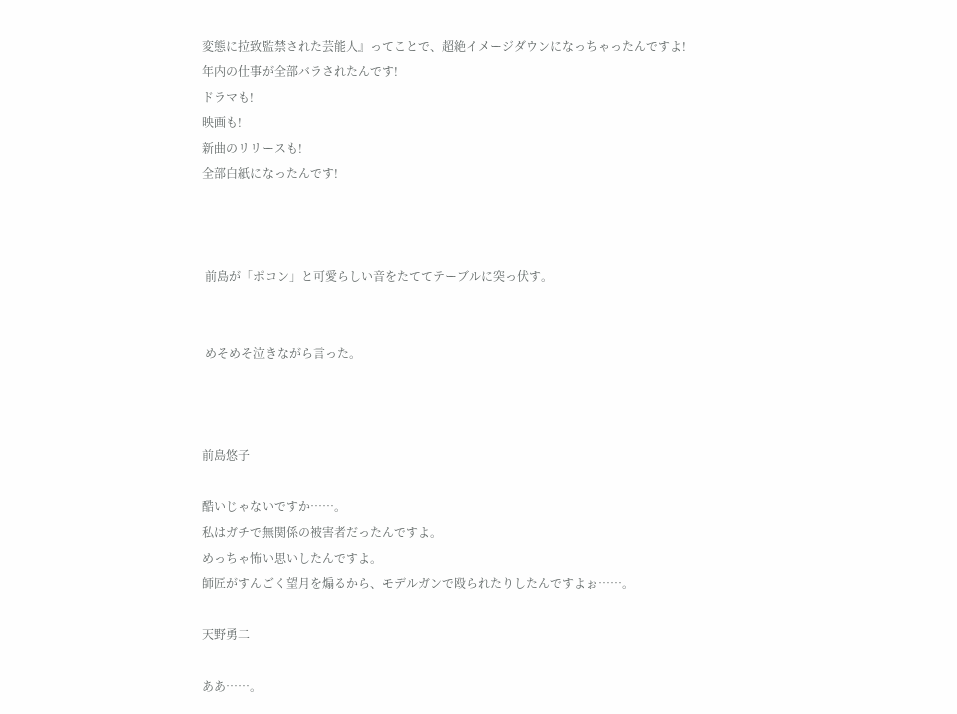変態に拉致監禁された芸能人』ってことで、超絶イメージダウンになっちゃったんですよ!
年内の仕事が全部バラされたんです!
ドラマも!
映画も!
新曲のリリースも!
全部白紙になったんです!



 前島が「ポコン」と可愛らしい音をたててテーブルに突っ伏す。


 めそめそ泣きながら言った。



前島悠子

酷いじゃないですか……。
私はガチで無関係の被害者だったんですよ。
めっちゃ怖い思いしたんですよ。
師匠がすんごく望月を煽るから、モデルガンで殴られたりしたんですよぉ……。

天野勇二

ああ……。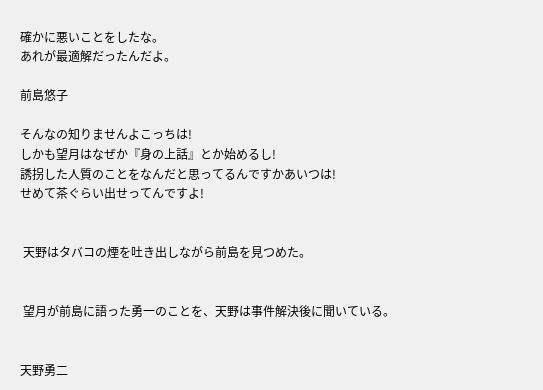確かに悪いことをしたな。
あれが最適解だったんだよ。

前島悠子

そんなの知りませんよこっちは!
しかも望月はなぜか『身の上話』とか始めるし!
誘拐した人質のことをなんだと思ってるんですかあいつは!
せめて茶ぐらい出せってんですよ!


 天野はタバコの煙を吐き出しながら前島を見つめた。


 望月が前島に語った勇一のことを、天野は事件解決後に聞いている。


天野勇二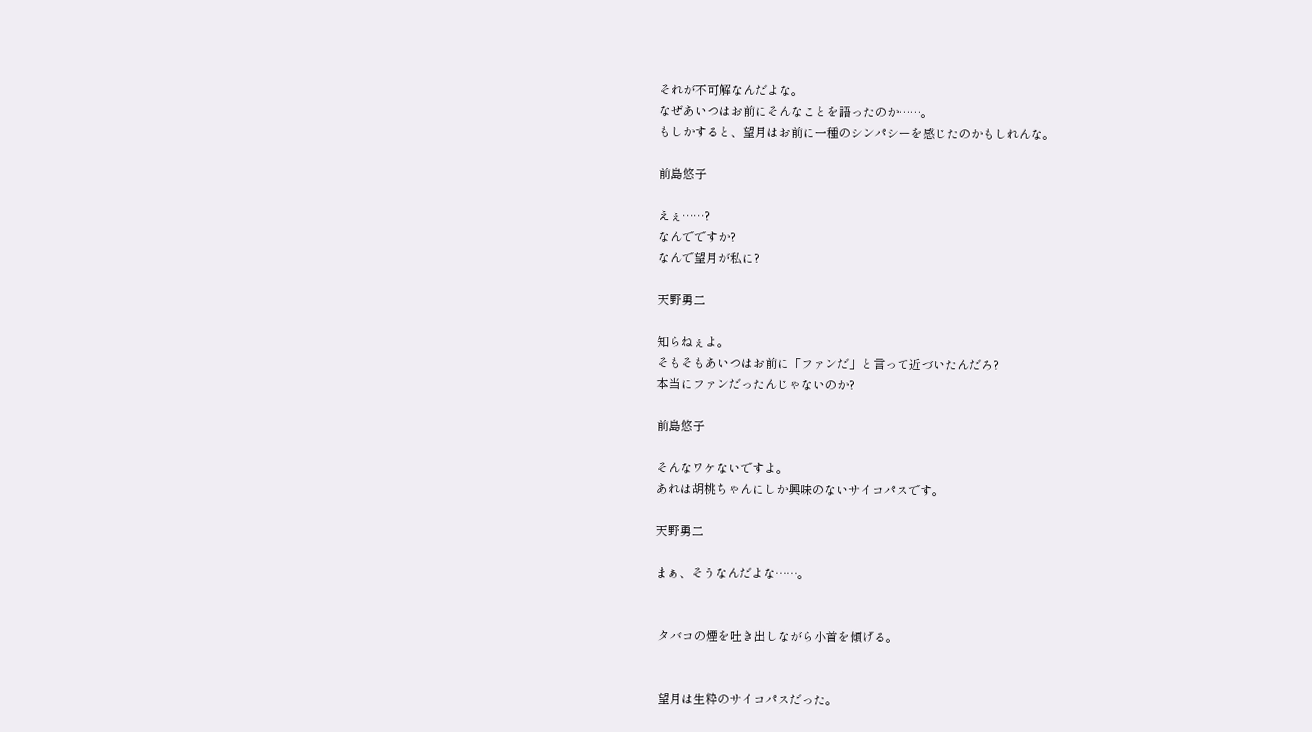それが不可解なんだよな。
なぜあいつはお前にそんなことを語ったのか……。
もしかすると、望月はお前に一種のシンパシーを感じたのかもしれんな。

前島悠子

えぇ……?
なんでですか?
なんで望月が私に?

天野勇二

知らねぇよ。
そもそもあいつはお前に「ファンだ」と言って近づいたんだろ?
本当にファンだったんじゃないのか?

前島悠子

そんなワケないですよ。
あれは胡桃ちゃんにしか興味のないサイコパスです。

天野勇二

まぁ、そうなんだよな……。


 タバコの煙を吐き出しながら小首を傾げる。


 望月は生粋のサイコパスだった。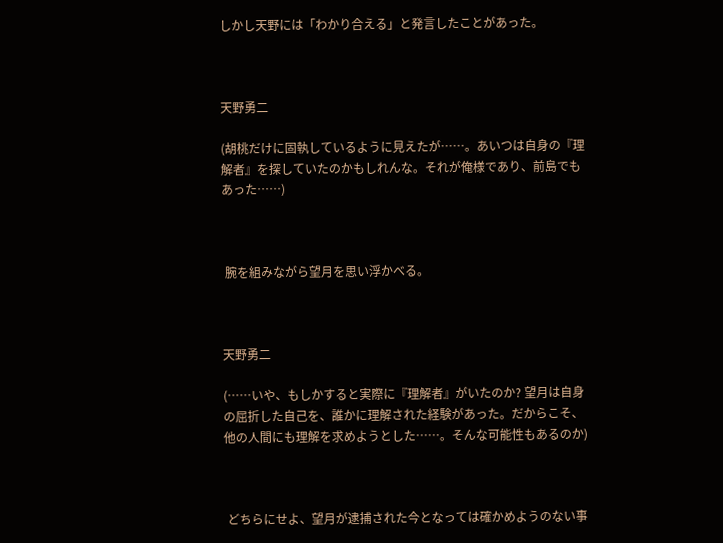しかし天野には「わかり合える」と発言したことがあった。



天野勇二

(胡桃だけに固執しているように見えたが……。あいつは自身の『理解者』を探していたのかもしれんな。それが俺様であり、前島でもあった……)



 腕を組みながら望月を思い浮かべる。



天野勇二

(……いや、もしかすると実際に『理解者』がいたのか? 望月は自身の屈折した自己を、誰かに理解された経験があった。だからこそ、他の人間にも理解を求めようとした……。そんな可能性もあるのか)



 どちらにせよ、望月が逮捕された今となっては確かめようのない事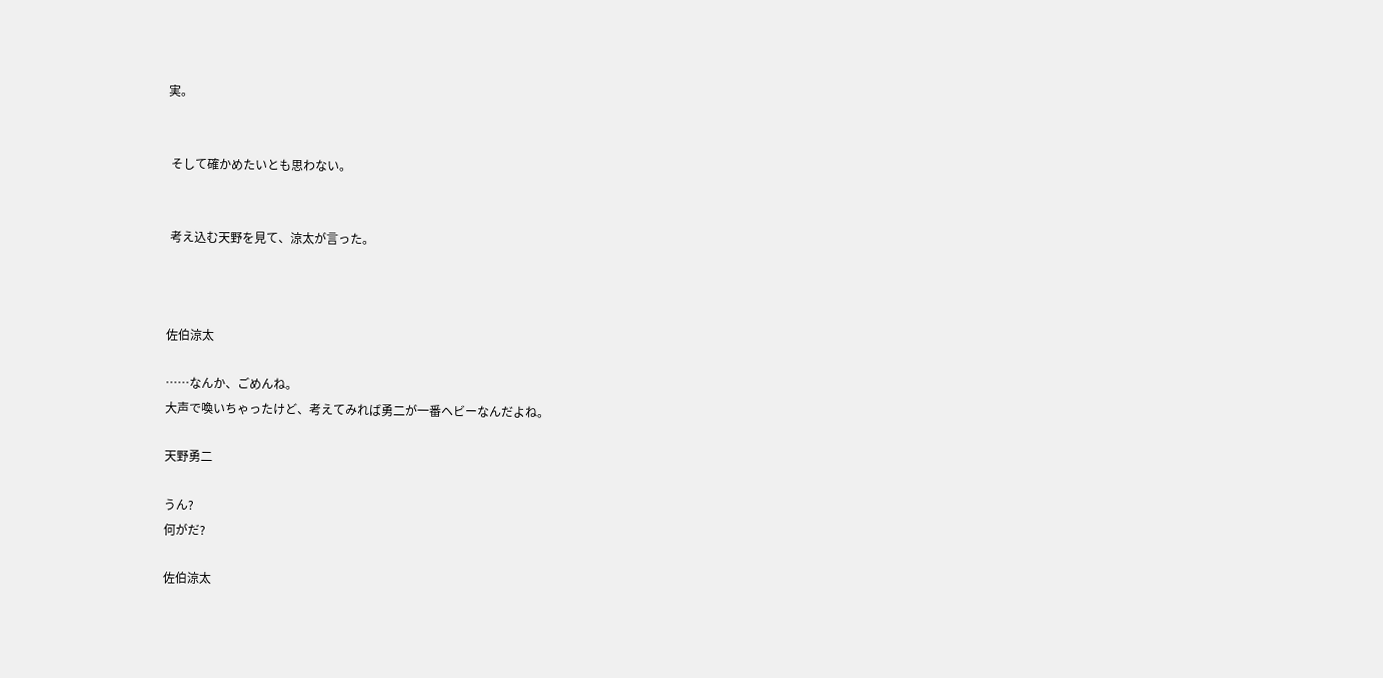実。


 そして確かめたいとも思わない。


 考え込む天野を見て、涼太が言った。



佐伯涼太

……なんか、ごめんね。
大声で喚いちゃったけど、考えてみれば勇二が一番ヘビーなんだよね。

天野勇二

うん?
何がだ?

佐伯涼太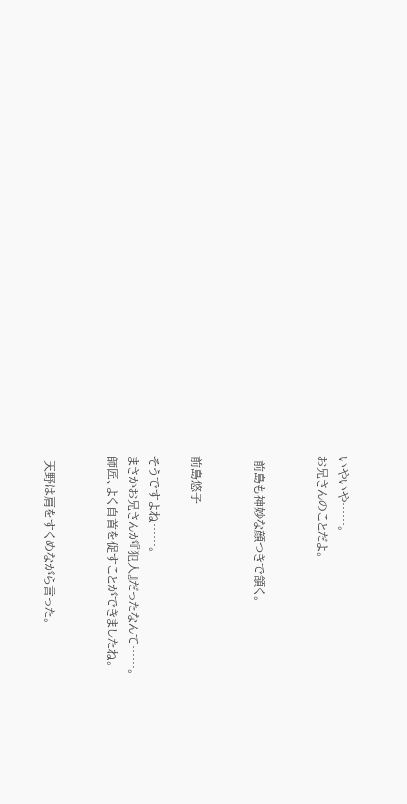いやいや……。
お兄さんのことだよ。


 前島も神妙な顔つきで頷く。


前島悠子

そうですよね……。
まさかお兄さんが『犯人』だったなんて……。
師匠、よく自首を促すことができましたね。


 天野は肩をすくめながら言った。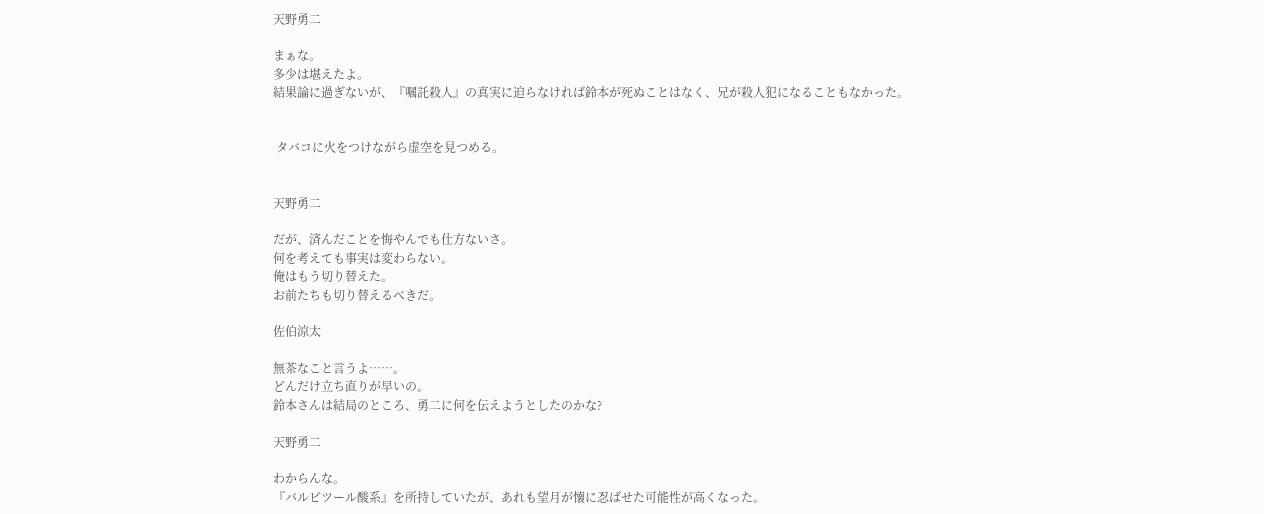天野勇二

まぁな。
多少は堪えたよ。
結果論に過ぎないが、『嘱託殺人』の真実に迫らなければ鈴本が死ぬことはなく、兄が殺人犯になることもなかった。


 タバコに火をつけながら虚空を見つめる。


天野勇二

だが、済んだことを悔やんでも仕方ないさ。
何を考えても事実は変わらない。
俺はもう切り替えた。
お前たちも切り替えるべきだ。

佐伯涼太

無茶なこと言うよ……。
どんだけ立ち直りが早いの。
鈴本さんは結局のところ、勇二に何を伝えようとしたのかな?

天野勇二

わからんな。
『バルビツール酸系』を所持していたが、あれも望月が懐に忍ばせた可能性が高くなった。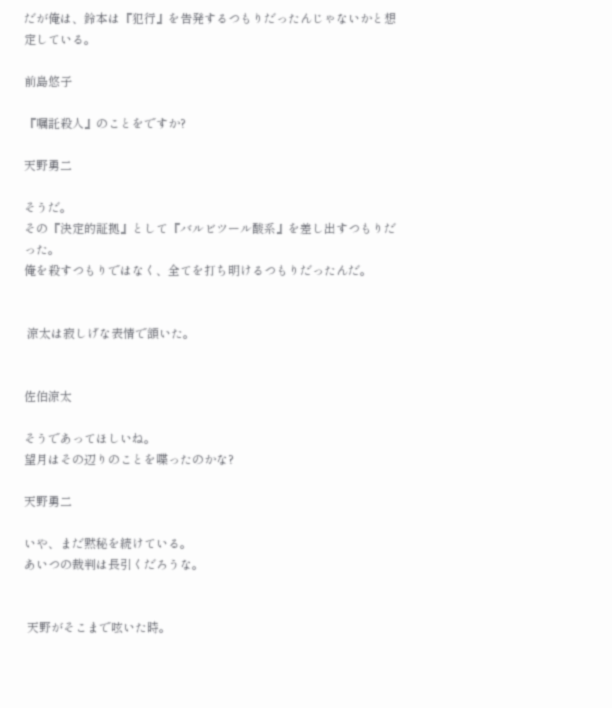だが俺は、鈴本は『犯行』を告発するつもりだったんじゃないかと想定している。

前島悠子

『嘱託殺人』のことをですか?

天野勇二

そうだ。
その『決定的証拠』として『バルビツール酸系』を差し出すつもりだった。
俺を殺すつもりではなく、全てを打ち明けるつもりだったんだ。


 涼太は寂しげな表情で頷いた。


佐伯涼太

そうであってほしいね。
望月はその辺りのことを喋ったのかな?

天野勇二

いや、まだ黙秘を続けている。
あいつの裁判は長引くだろうな。


 天野がそこまで呟いた時。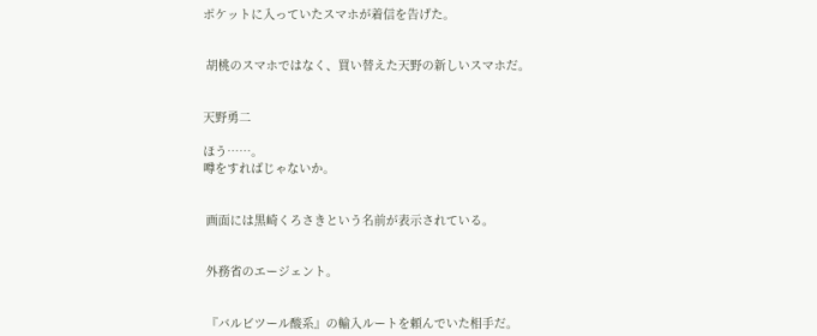ポケットに入っていたスマホが着信を告げた。


 胡桃のスマホではなく、買い替えた天野の新しいスマホだ。


天野勇二

ほう……。
噂をすればじゃないか。


 画面には黒崎くろさきという名前が表示されている。


 外務省のエージェント。


 『バルビツール酸系』の輸入ルートを頼んでいた相手だ。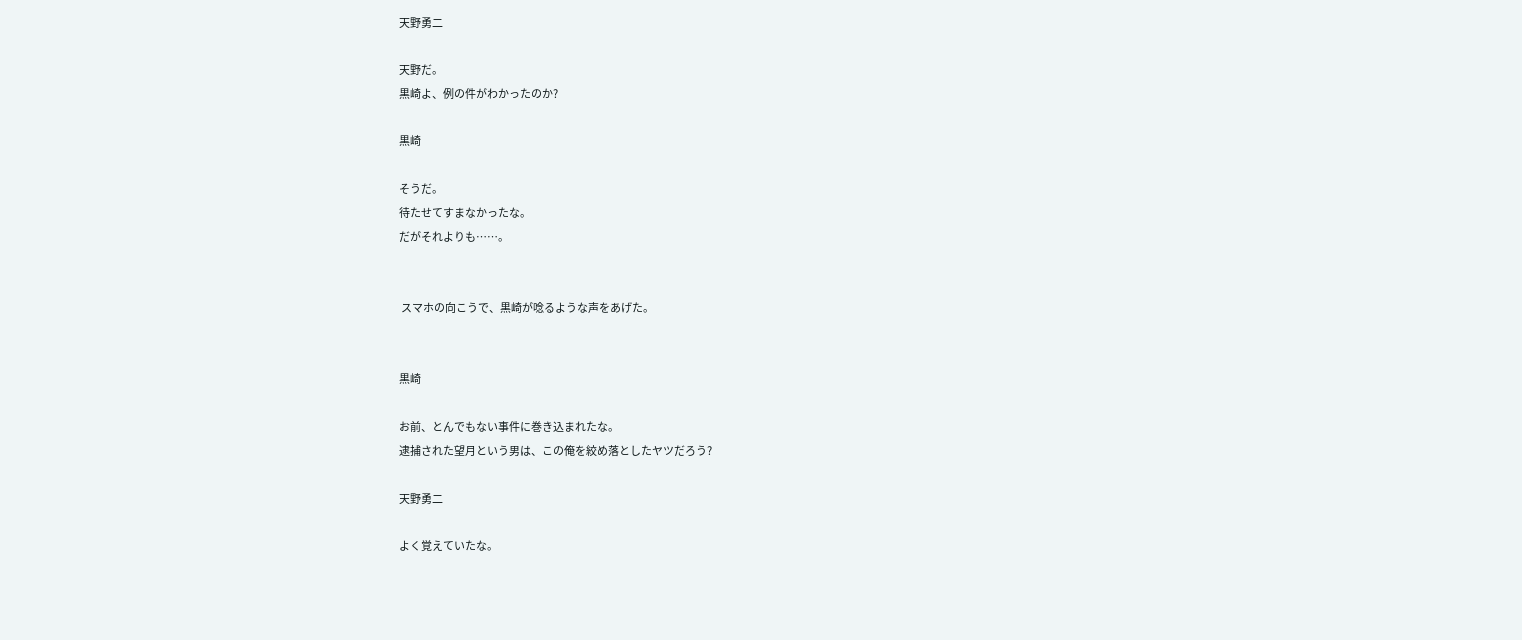天野勇二

天野だ。
黒崎よ、例の件がわかったのか?

黒崎

そうだ。
待たせてすまなかったな。
だがそれよりも……。


 スマホの向こうで、黒崎が唸るような声をあげた。


黒崎

お前、とんでもない事件に巻き込まれたな。
逮捕された望月という男は、この俺を絞め落としたヤツだろう?

天野勇二

よく覚えていたな。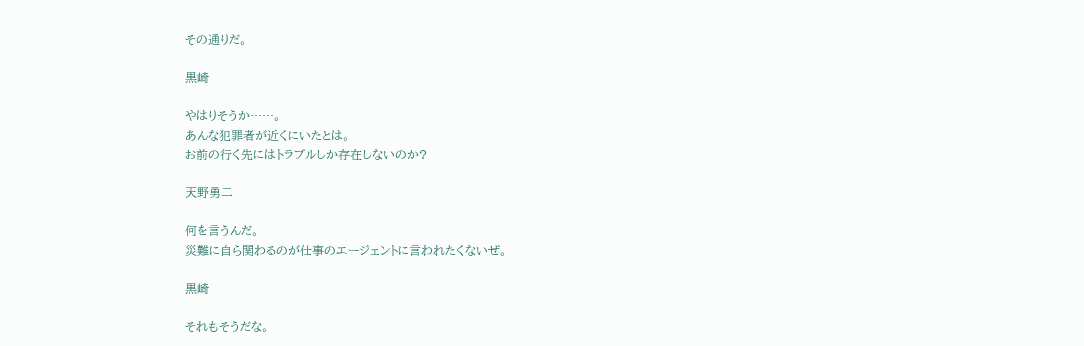その通りだ。

黒崎

やはりそうか……。
あんな犯罪者が近くにいたとは。
お前の行く先にはトラブルしか存在しないのか?

天野勇二

何を言うんだ。
災難に自ら関わるのが仕事のエージェントに言われたくないぜ。

黒崎

それもそうだな。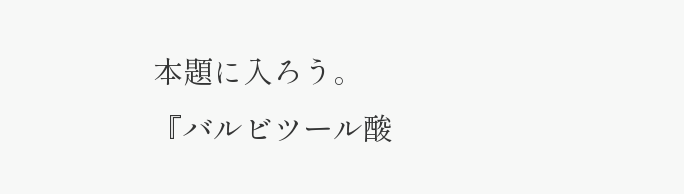本題に入ろう。
『バルビツール酸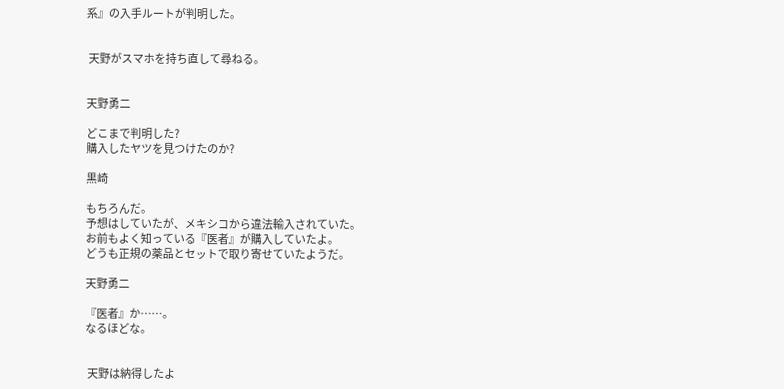系』の入手ルートが判明した。


 天野がスマホを持ち直して尋ねる。


天野勇二

どこまで判明した?
購入したヤツを見つけたのか?

黒崎

もちろんだ。
予想はしていたが、メキシコから違法輸入されていた。
お前もよく知っている『医者』が購入していたよ。
どうも正規の薬品とセットで取り寄せていたようだ。

天野勇二

『医者』か……。
なるほどな。


 天野は納得したよ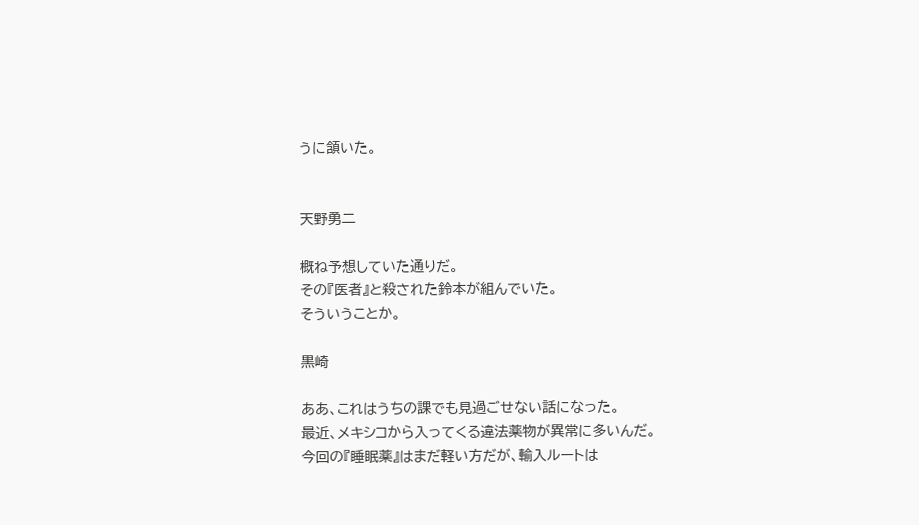うに頷いた。


天野勇二

概ね予想していた通りだ。
その『医者』と殺された鈴本が組んでいた。
そういうことか。

黒崎

ああ、これはうちの課でも見過ごせない話になった。
最近、メキシコから入ってくる違法薬物が異常に多いんだ。
今回の『睡眠薬』はまだ軽い方だが、輸入ルートは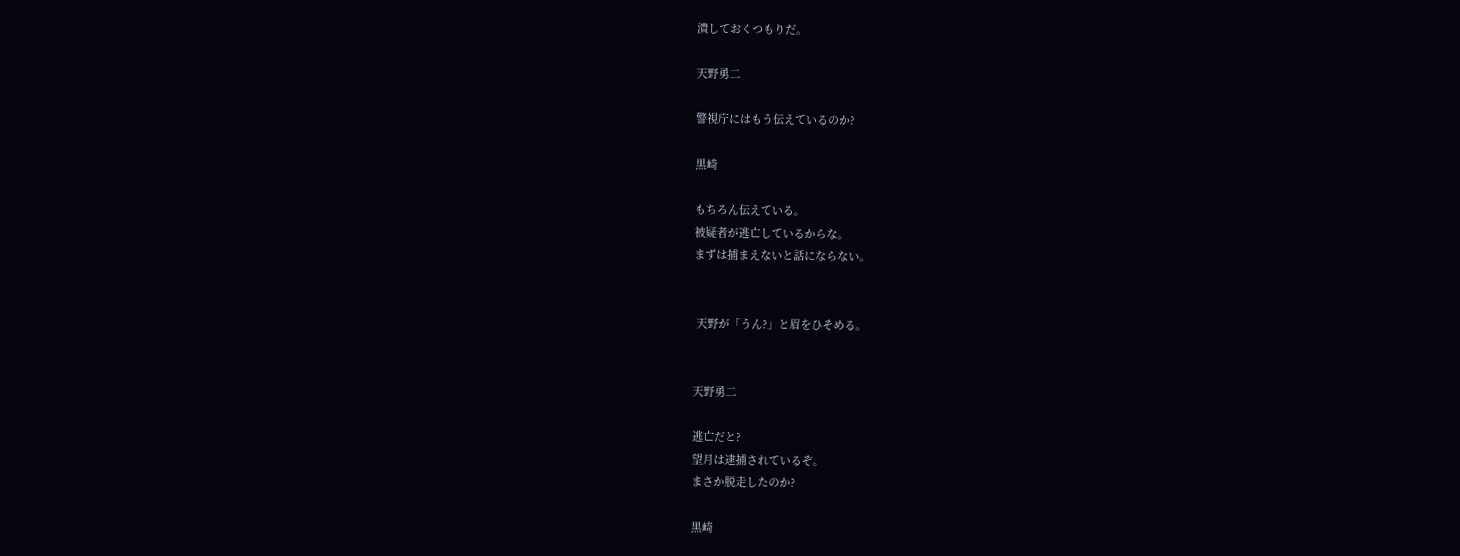潰しておくつもりだ。

天野勇二

警視庁にはもう伝えているのか?

黒崎

もちろん伝えている。
被疑者が逃亡しているからな。
まずは捕まえないと話にならない。


 天野が「うん?」と眉をひそめる。


天野勇二

逃亡だと?
望月は逮捕されているぞ。
まさか脱走したのか?

黒崎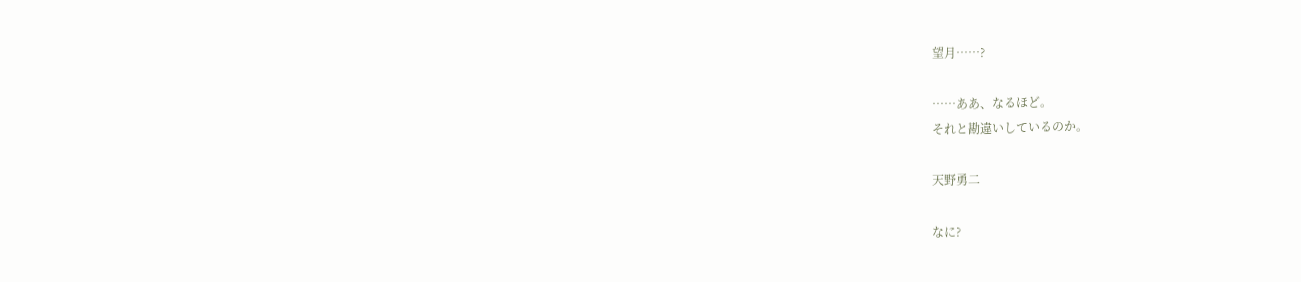望月……?

……ああ、なるほど。
それと勘違いしているのか。

天野勇二

なに?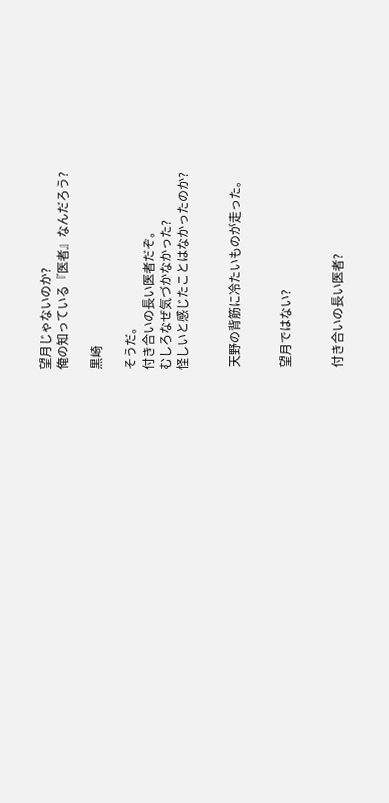望月じゃないのか?
俺の知っている『医者』なんだろう?

黒崎

そうだ。
付き合いの長い医者だぞ。
むしろなぜ気づかなかった?
怪しいと感じたことはなかったのか?


 天野の背筋に冷たいものが走った。


 望月ではない?


 付き合いの長い医者?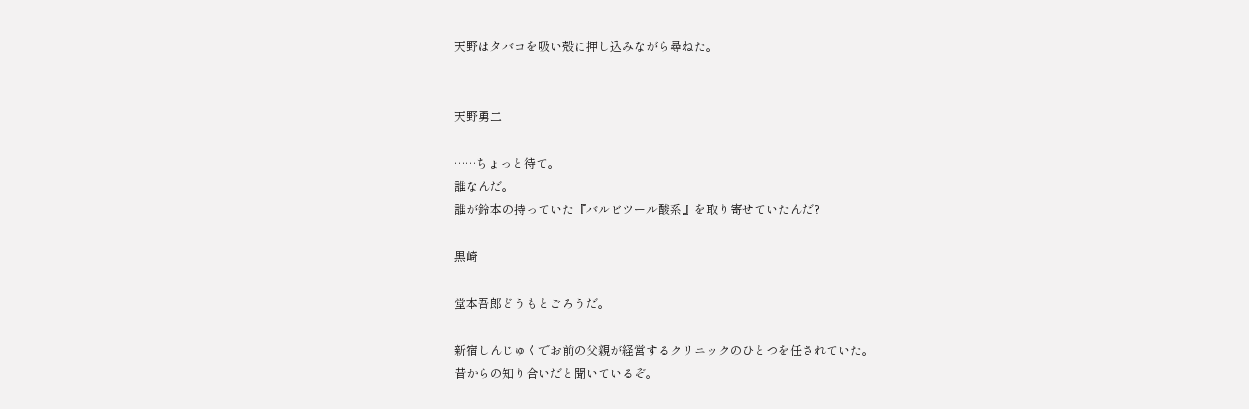天野はタバコを吸い殻に押し込みながら尋ねた。


天野勇二

……ちょっと待て。
誰なんだ。
誰が鈴本の持っていた『バルビツール酸系』を取り寄せていたんだ?

黒崎

堂本吾郎どうもとごろうだ。

新宿しんじゅくでお前の父親が経営するクリニックのひとつを任されていた。
昔からの知り合いだと聞いているぞ。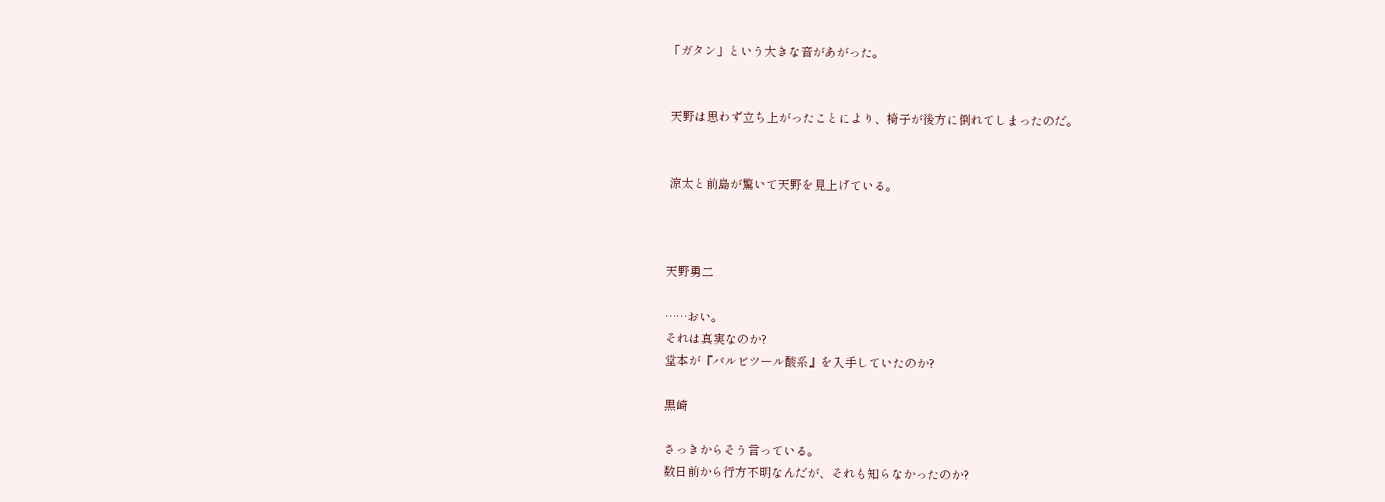「ガタン」という大きな音があがった。


 天野は思わず立ち上がったことにより、椅子が後方に倒れてしまったのだ。


 涼太と前島が驚いて天野を見上げている。



天野勇二

……おい。
それは真実なのか?
堂本が『バルビツール酸系』を入手していたのか?

黒崎

さっきからそう言っている。
数日前から行方不明なんだが、それも知らなかったのか?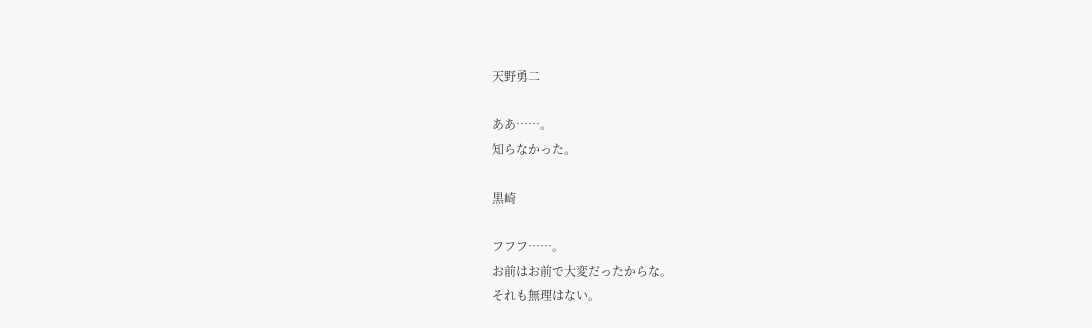天野勇二

ああ……。
知らなかった。

黒崎

フフフ……。
お前はお前で大変だったからな。
それも無理はない。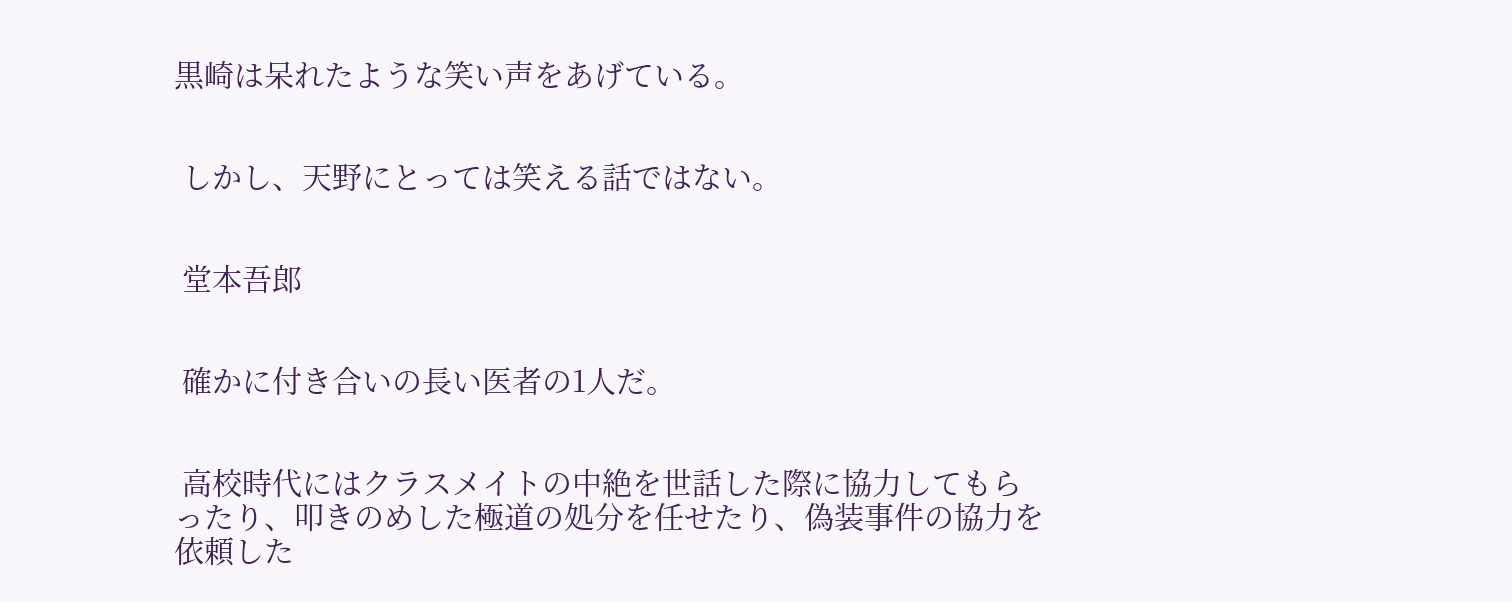黒崎は呆れたような笑い声をあげている。


 しかし、天野にとっては笑える話ではない。


 堂本吾郎


 確かに付き合いの長い医者の1人だ。


 高校時代にはクラスメイトの中絶を世話した際に協力してもらったり、叩きのめした極道の処分を任せたり、偽装事件の協力を依頼した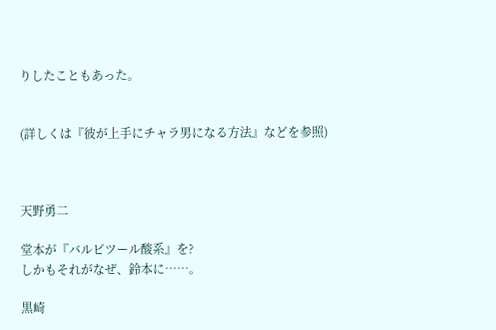りしたこともあった。


(詳しくは『彼が上手にチャラ男になる方法』などを参照)



天野勇二

堂本が『バルビツール酸系』を?
しかもそれがなぜ、鈴本に……。

黒崎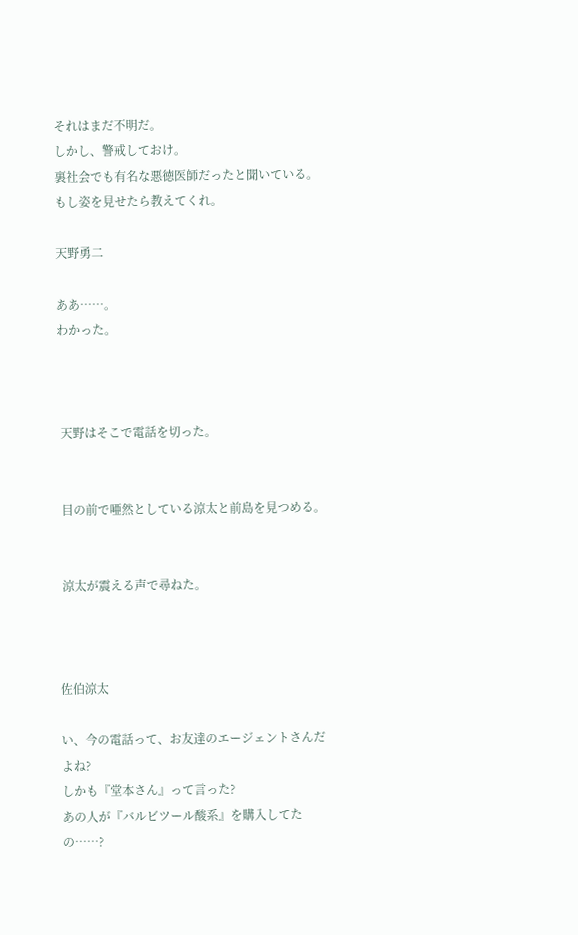それはまだ不明だ。
しかし、警戒しておけ。
裏社会でも有名な悪徳医師だったと聞いている。
もし姿を見せたら教えてくれ。

天野勇二

ああ……。
わかった。



 天野はそこで電話を切った。


 目の前で唖然としている涼太と前島を見つめる。


 涼太が震える声で尋ねた。



佐伯涼太

い、今の電話って、お友達のエージェントさんだよね?
しかも『堂本さん』って言った?
あの人が『バルビツール酸系』を購入してたの……?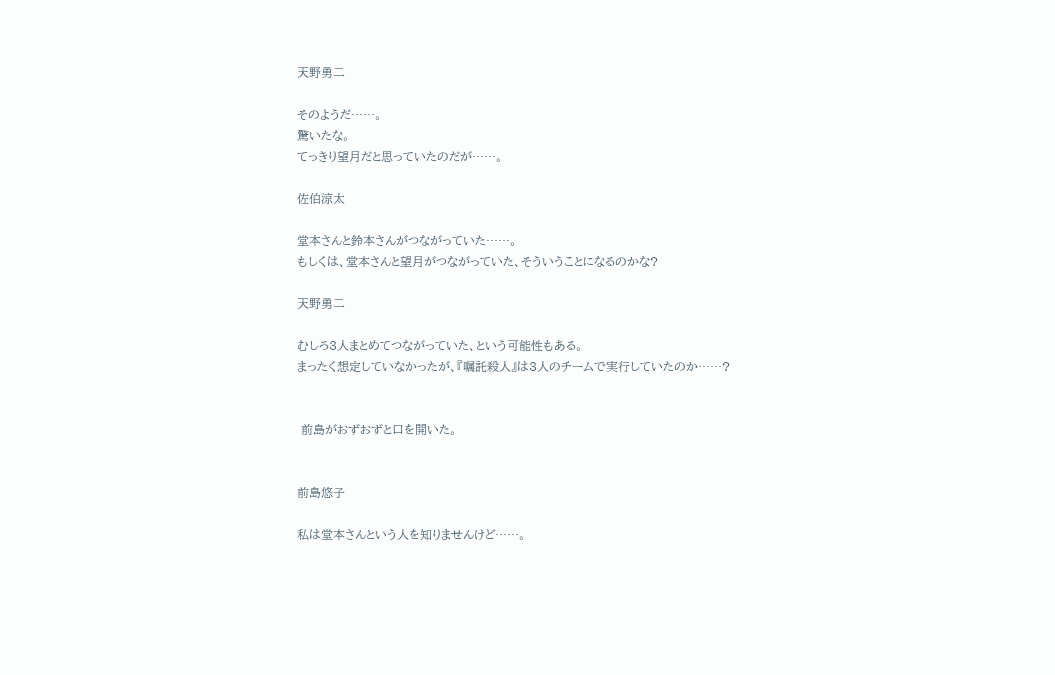天野勇二

そのようだ……。
驚いたな。
てっきり望月だと思っていたのだが……。

佐伯涼太

堂本さんと鈴本さんがつながっていた……。
もしくは、堂本さんと望月がつながっていた、そういうことになるのかな?

天野勇二

むしろ3人まとめてつながっていた、という可能性もある。
まったく想定していなかったが、『嘱託殺人』は3人のチームで実行していたのか……?


 前島がおずおずと口を開いた。


前島悠子

私は堂本さんという人を知りませんけど……。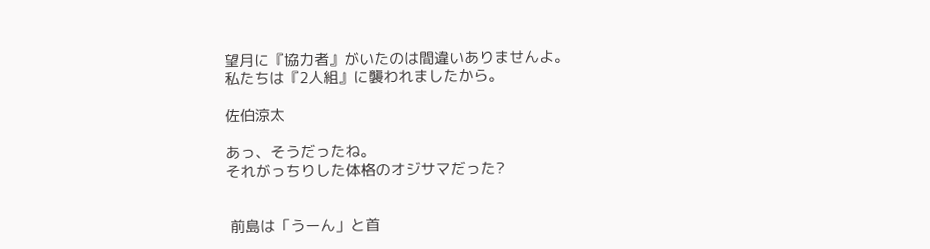望月に『協力者』がいたのは間違いありませんよ。
私たちは『2人組』に襲われましたから。

佐伯涼太

あっ、そうだったね。
それがっちりした体格のオジサマだった?


 前島は「うーん」と首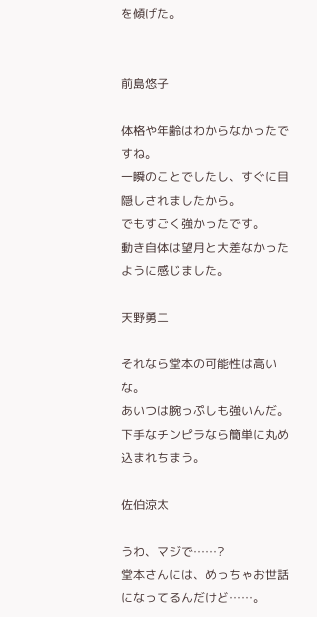を傾げた。


前島悠子

体格や年齢はわからなかったですね。
一瞬のことでしたし、すぐに目隠しされましたから。
でもすごく強かったです。
動き自体は望月と大差なかったように感じました。

天野勇二

それなら堂本の可能性は高いな。
あいつは腕っぷしも強いんだ。
下手なチンピラなら簡単に丸め込まれちまう。

佐伯涼太

うわ、マジで……?
堂本さんには、めっちゃお世話になってるんだけど……。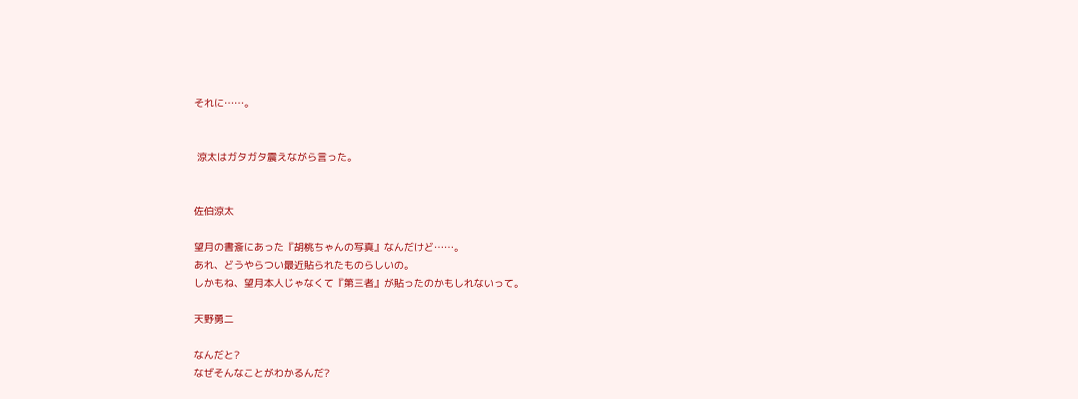それに……。


 涼太はガタガタ震えながら言った。


佐伯涼太

望月の書斎にあった『胡桃ちゃんの写真』なんだけど……。
あれ、どうやらつい最近貼られたものらしいの。
しかもね、望月本人じゃなくて『第三者』が貼ったのかもしれないって。

天野勇二

なんだと?
なぜそんなことがわかるんだ?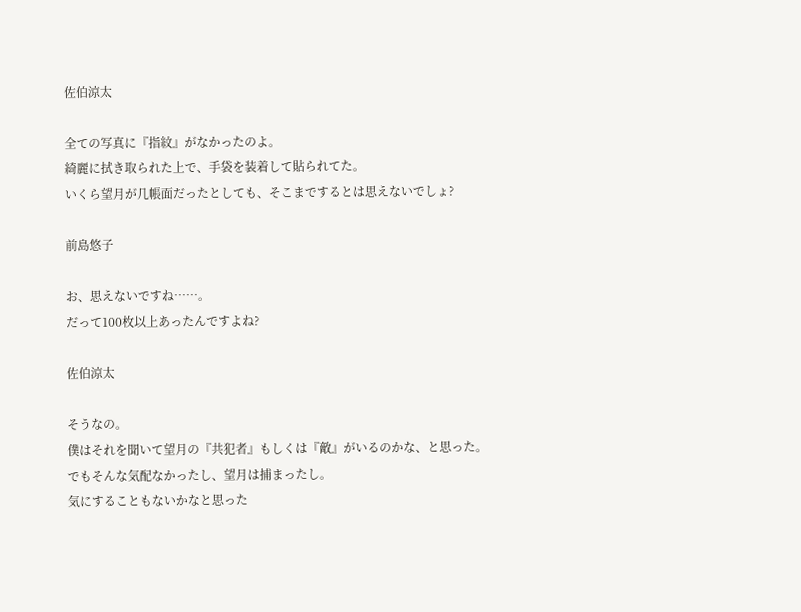佐伯涼太

全ての写真に『指紋』がなかったのよ。
綺麗に拭き取られた上で、手袋を装着して貼られてた。
いくら望月が几帳面だったとしても、そこまでするとは思えないでしょ?

前島悠子

お、思えないですね……。
だって100枚以上あったんですよね?

佐伯涼太

そうなの。
僕はそれを聞いて望月の『共犯者』もしくは『敵』がいるのかな、と思った。
でもそんな気配なかったし、望月は捕まったし。
気にすることもないかなと思った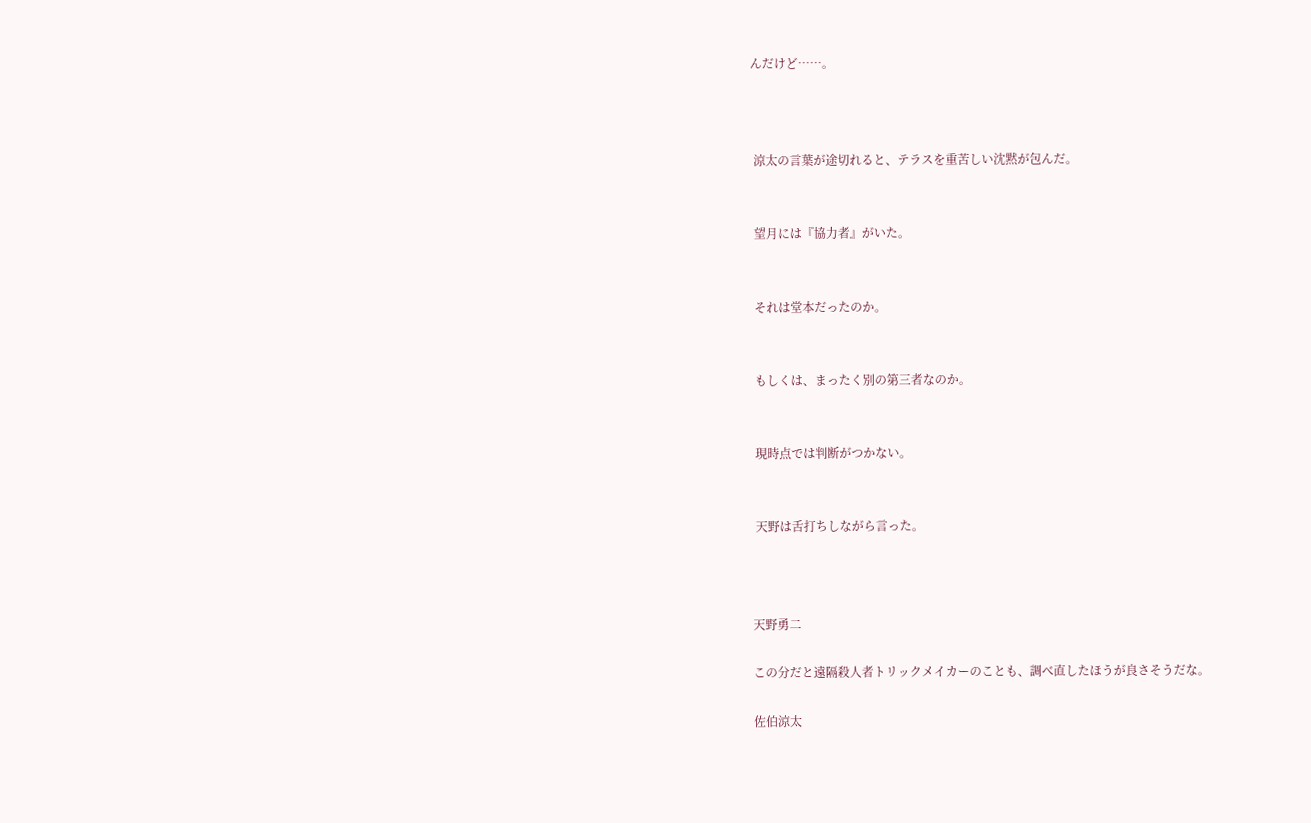んだけど……。



 涼太の言葉が途切れると、テラスを重苦しい沈黙が包んだ。


 望月には『協力者』がいた。


 それは堂本だったのか。


 もしくは、まったく別の第三者なのか。


 現時点では判断がつかない。


 天野は舌打ちしながら言った。



天野勇二

この分だと遠隔殺人者トリックメイカーのことも、調べ直したほうが良さそうだな。

佐伯涼太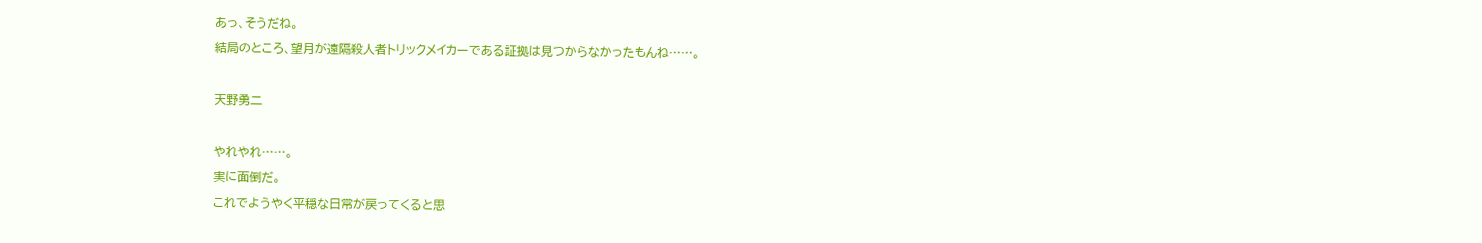あっ、そうだね。
結局のところ、望月が遠隔殺人者トリックメイカーである証拠は見つからなかったもんね……。

天野勇二

やれやれ……。
実に面倒だ。
これでようやく平穏な日常が戻ってくると思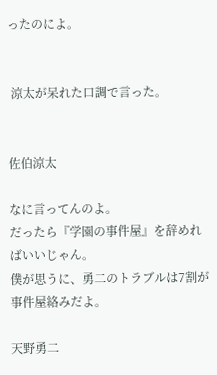ったのによ。


 涼太が呆れた口調で言った。


佐伯涼太

なに言ってんのよ。
だったら『学園の事件屋』を辞めればいいじゃん。
僕が思うに、勇二のトラブルは7割が事件屋絡みだよ。

天野勇二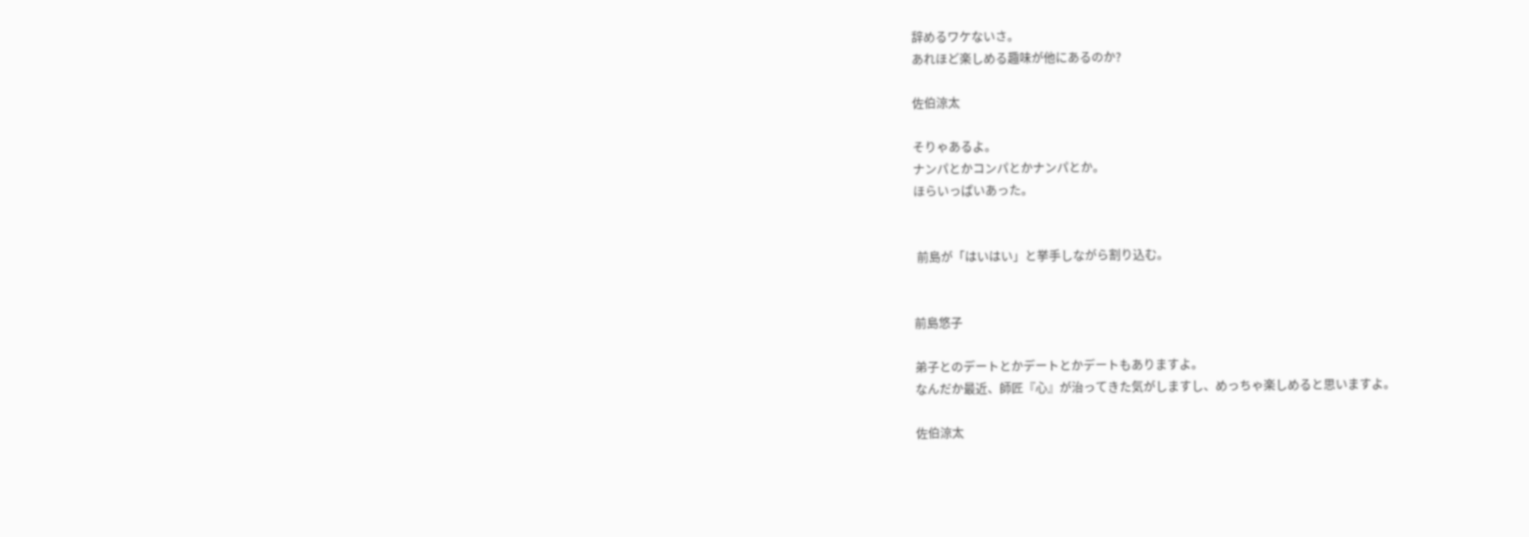辞めるワケないさ。
あれほど楽しめる趣味が他にあるのか?

佐伯涼太

そりゃあるよ。
ナンパとかコンパとかナンパとか。
ほらいっぱいあった。


 前島が「はいはい」と挙手しながら割り込む。


前島悠子

弟子とのデートとかデートとかデートもありますよ。
なんだか最近、師匠『心』が治ってきた気がしますし、めっちゃ楽しめると思いますよ。

佐伯涼太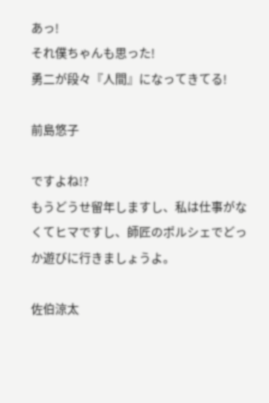あっ!
それ僕ちゃんも思った!
勇二が段々『人間』になってきてる!

前島悠子

ですよね!?
もうどうせ留年しますし、私は仕事がなくてヒマですし、師匠のポルシェでどっか遊びに行きましょうよ。

佐伯涼太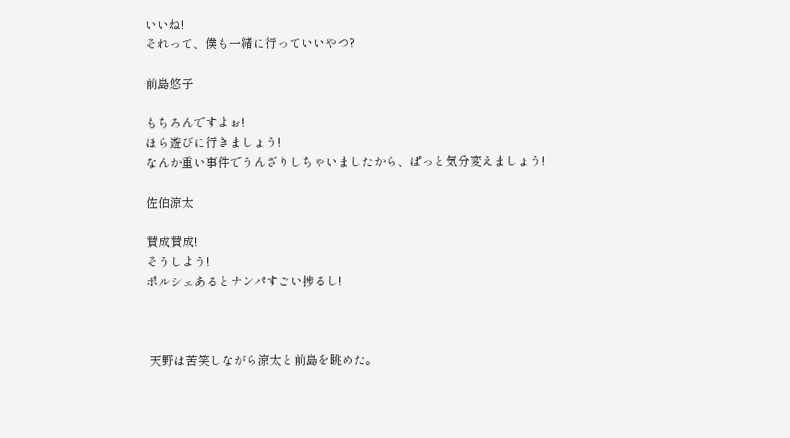いいね!
それって、僕も一緒に行っていいやつ?

前島悠子

もちろんですよぉ!
ほら遊びに行きましょう!
なんか重い事件でうんざりしちゃいましたから、ぱっと気分変えましょう!

佐伯涼太

賛成賛成!
そうしよう!
ポルシェあるとナンパすごい捗るし!



 天野は苦笑しながら涼太と前島を眺めた。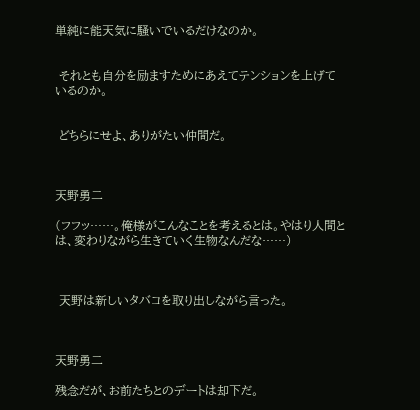単純に能天気に騒いでいるだけなのか。


 それとも自分を励ますためにあえてテンションを上げているのか。


 どちらにせよ、ありがたい仲間だ。



天野勇二

(フフッ……。俺様がこんなことを考えるとは。やはり人間とは、変わりながら生きていく生物なんだな……)



 天野は新しいタバコを取り出しながら言った。



天野勇二

残念だが、お前たちとのデートは却下だ。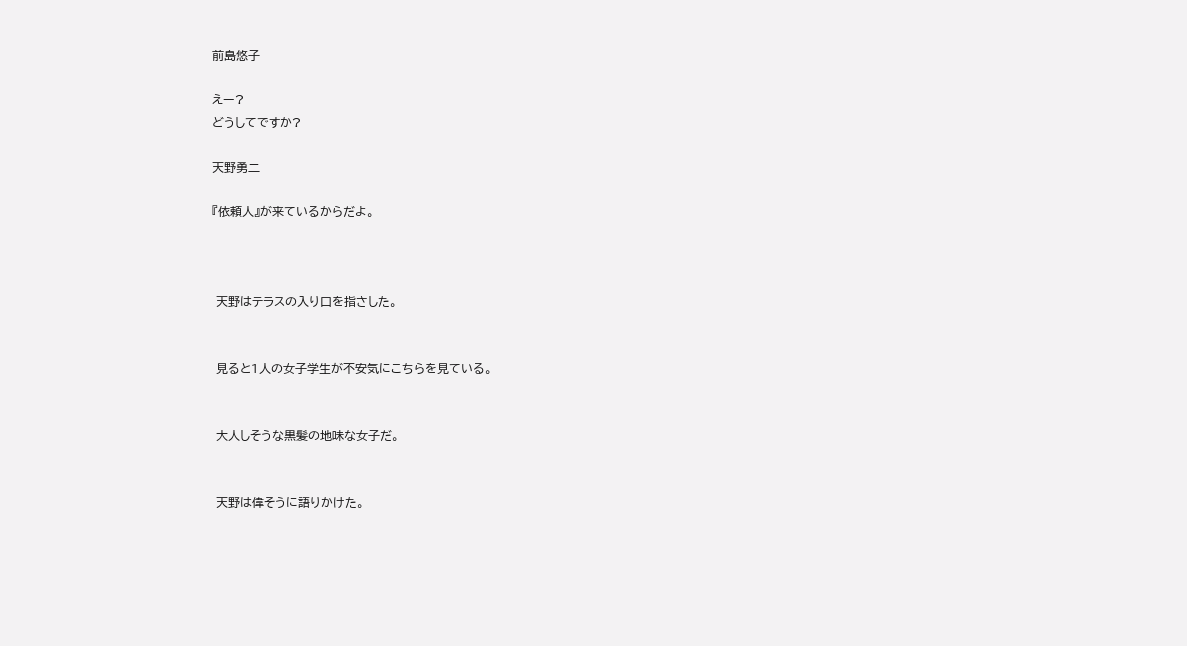前島悠子

えー?
どうしてですか?

天野勇二

『依頼人』が来ているからだよ。



 天野はテラスの入り口を指さした。


 見ると1人の女子学生が不安気にこちらを見ている。


 大人しそうな黒髪の地味な女子だ。


 天野は偉そうに語りかけた。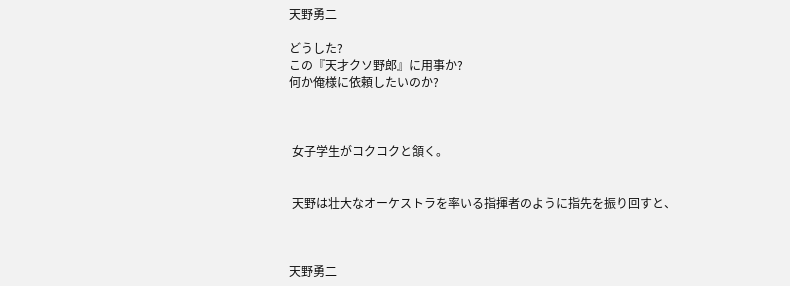天野勇二

どうした?
この『天才クソ野郎』に用事か?
何か俺様に依頼したいのか?



 女子学生がコクコクと頷く。


 天野は壮大なオーケストラを率いる指揮者のように指先を振り回すと、



天野勇二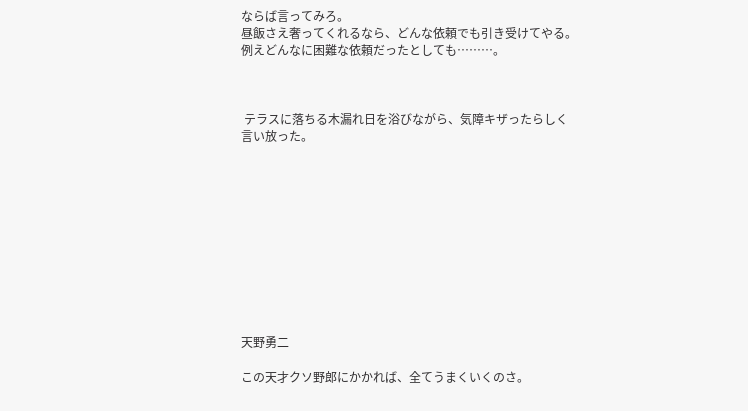ならば言ってみろ。
昼飯さえ奢ってくれるなら、どんな依頼でも引き受けてやる。
例えどんなに困難な依頼だったとしても………。



 テラスに落ちる木漏れ日を浴びながら、気障キザったらしく言い放った。











天野勇二

この天才クソ野郎にかかれば、全てうまくいくのさ。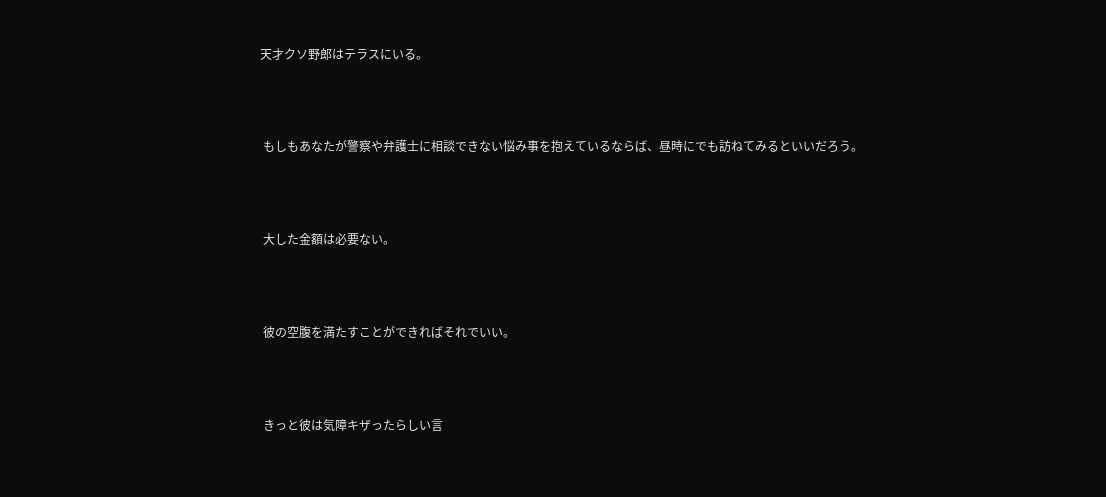天才クソ野郎はテラスにいる。



 もしもあなたが警察や弁護士に相談できない悩み事を抱えているならば、昼時にでも訪ねてみるといいだろう。



 大した金額は必要ない。



 彼の空腹を満たすことができればそれでいい。



 きっと彼は気障キザったらしい言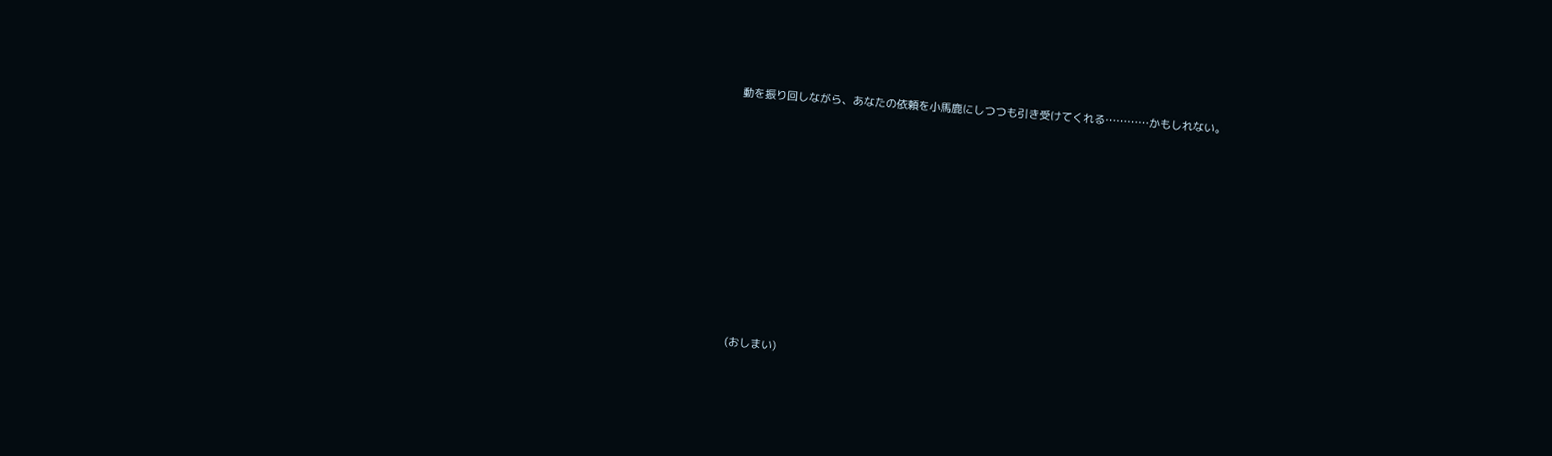動を振り回しながら、あなたの依頼を小馬鹿にしつつも引き受けてくれる…………かもしれない。










(おしまい)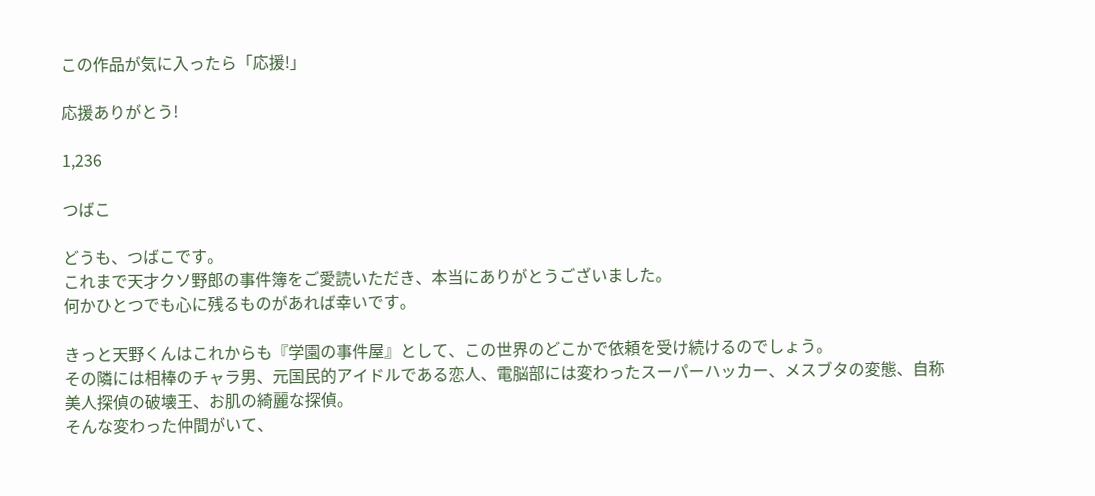この作品が気に入ったら「応援!」

応援ありがとう!

1,236

つばこ

どうも、つばこです。
これまで天才クソ野郎の事件簿をご愛読いただき、本当にありがとうございました。
何かひとつでも心に残るものがあれば幸いです。

きっと天野くんはこれからも『学園の事件屋』として、この世界のどこかで依頼を受け続けるのでしょう。
その隣には相棒のチャラ男、元国民的アイドルである恋人、電脳部には変わったスーパーハッカー、メスブタの変態、自称美人探偵の破壊王、お肌の綺麗な探偵。
そんな変わった仲間がいて、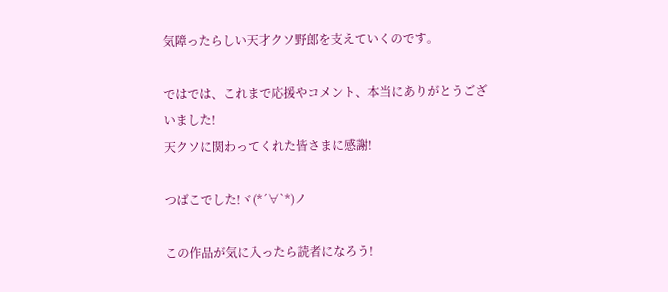気障ったらしい天才クソ野郎を支えていくのです。

ではでは、これまで応援やコメント、本当にありがとうございました!
天クソに関わってくれた皆さまに感謝!

つばこでした!ヾ(*´∀`*)ノ

この作品が気に入ったら読者になろう!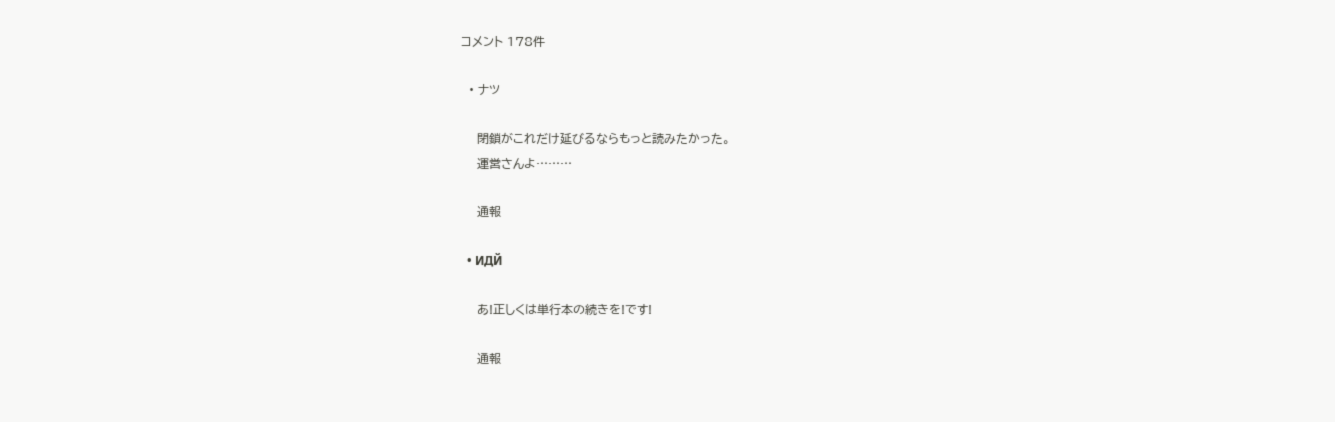コメント 178件

  • ナツ

    閉鎖がこれだけ延びるならもっと読みたかった。
    運営さんよ………

    通報

  • ИДЙ

    あ!正しくは単行本の続きを!です!

    通報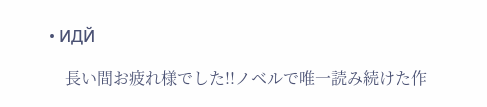• ИДЙ

    長い間お疲れ様でした!!ノベルで唯一読み続けた作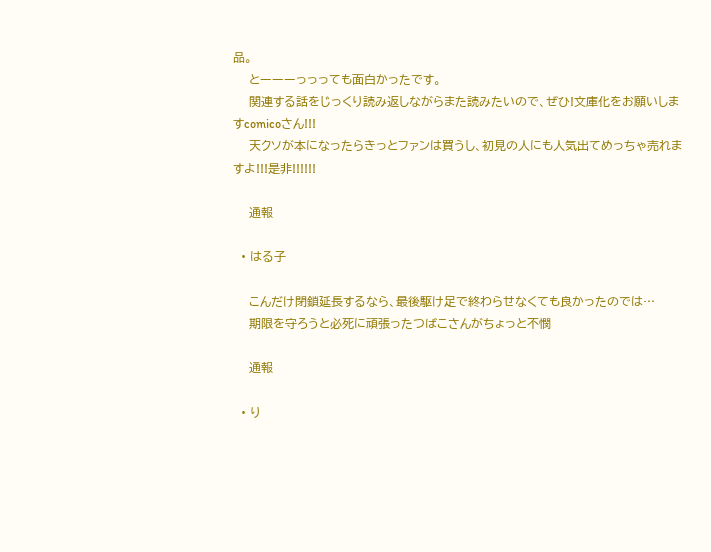品。
    とーーーっっっても面白かったです。
    関連する話をじっくり読み返しながらまた読みたいので、ぜひ!文庫化をお願いしますcomicoさん!!!
    天クソが本になったらきっとファンは買うし、初見の人にも人気出てめっちゃ売れますよ!!!是非!!!!!!

    通報

  • はる子

    こんだけ閉鎖延長するなら、最後駆け足で終わらせなくても良かったのでは…
    期限を守ろうと必死に頑張ったつばこさんがちょっと不憫

    通報

  • り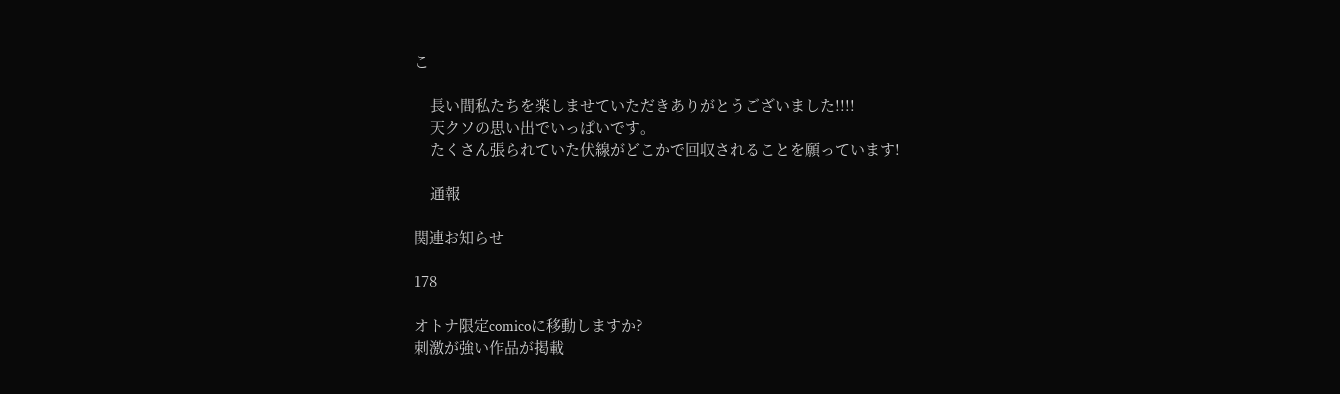こ

    長い間私たちを楽しませていただきありがとうございました!!!!
    天クソの思い出でいっぱいです。
    たくさん張られていた伏線がどこかで回収されることを願っています!

    通報

関連お知らせ

178

オトナ限定comicoに移動しますか?
刺激が強い作品が掲載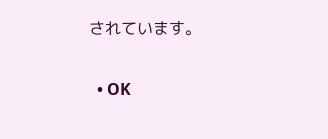されています。

  • OK